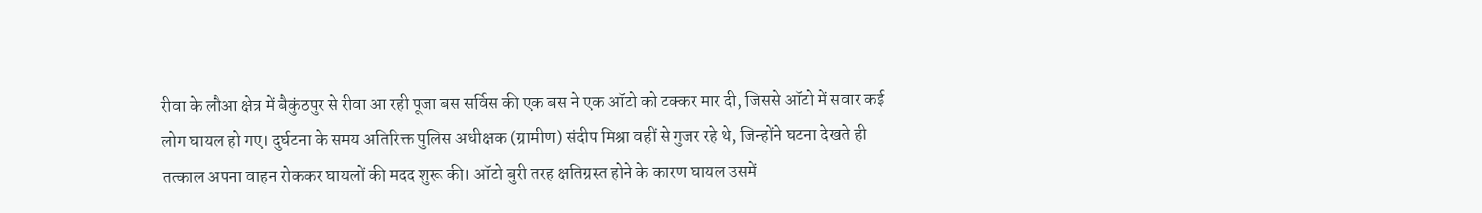रीवा के लौआ क्षेत्र में बैकुंठपुर से रीवा आ रही पूजा बस सर्विस की एक बस ने एक ऑटो को टक्कर मार दी, जिससे ऑटो में सवार कई लोग घायल हो गए। दुर्घटना के समय अतिरिक्त पुलिस अधीक्षक (ग्रामीण) संदीप मिश्रा वहीं से गुजर रहे थे, जिन्होंने घटना देखते ही तत्काल अपना वाहन रोककर घायलों की मदद शुरू की। ऑटो बुरी तरह क्षतिग्रस्त होने के कारण घायल उसमें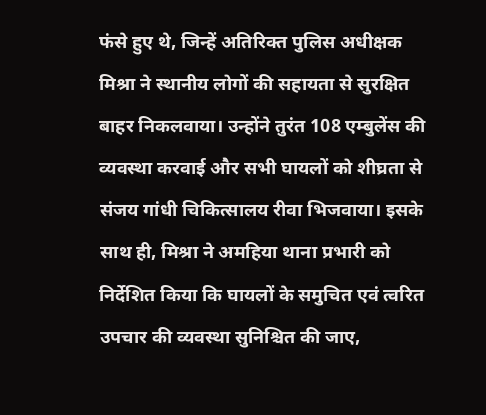फंसे हुए थे, जिन्हें अतिरिक्त पुलिस अधीक्षक मिश्रा ने स्थानीय लोगों की सहायता से सुरक्षित बाहर निकलवाया। उन्होंने तुरंत 108 एम्बुलेंस की व्यवस्था करवाई और सभी घायलों को शीघ्रता से संजय गांधी चिकित्सालय रीवा भिजवाया। इसके साथ ही, मिश्रा ने अमहिया थाना प्रभारी को निर्देशित किया कि घायलों के समुचित एवं त्वरित उपचार की व्यवस्था सुनिश्चित की जाए,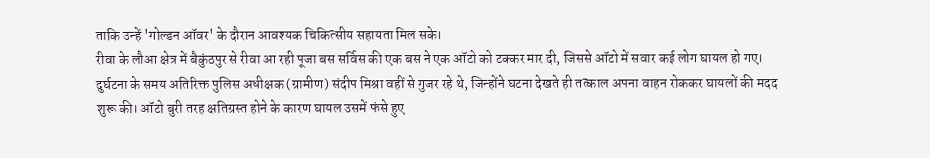ताकि उन्हें 'गोल्डन ऑवर' के दौरान आवश्यक चिकित्सीय सहायता मिल सके।
रीवा के लौआ क्षेत्र में बैकुंठपुर से रीवा आ रही पूजा बस सर्विस की एक बस ने एक ऑटो को टक्कर मार दी, जिससे ऑटो में सवार कई लोग घायल हो गए। दुर्घटना के समय अतिरिक्त पुलिस अधीक्षक (ग्रामीण) संदीप मिश्रा वहीं से गुजर रहे थे, जिन्होंने घटना देखते ही तत्काल अपना वाहन रोककर घायलों की मदद शुरू की। ऑटो बुरी तरह क्षतिग्रस्त होने के कारण घायल उसमें फंसे हुए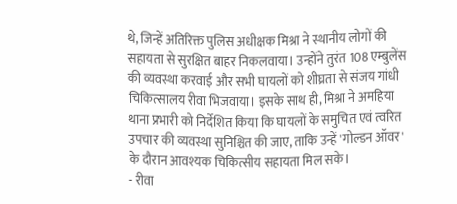थे, जिन्हें अतिरिक्त पुलिस अधीक्षक मिश्रा ने स्थानीय लोगों की सहायता से सुरक्षित बाहर निकलवाया। उन्होंने तुरंत 108 एम्बुलेंस की व्यवस्था करवाई और सभी घायलों को शीघ्रता से संजय गांधी चिकित्सालय रीवा भिजवाया। इसके साथ ही, मिश्रा ने अमहिया थाना प्रभारी को निर्देशित किया कि घायलों के समुचित एवं त्वरित उपचार की व्यवस्था सुनिश्चित की जाए, ताकि उन्हें 'गोल्डन ऑवर' के दौरान आवश्यक चिकित्सीय सहायता मिल सके।
- रीवा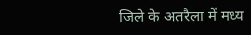जिले के अतरैला में मध्य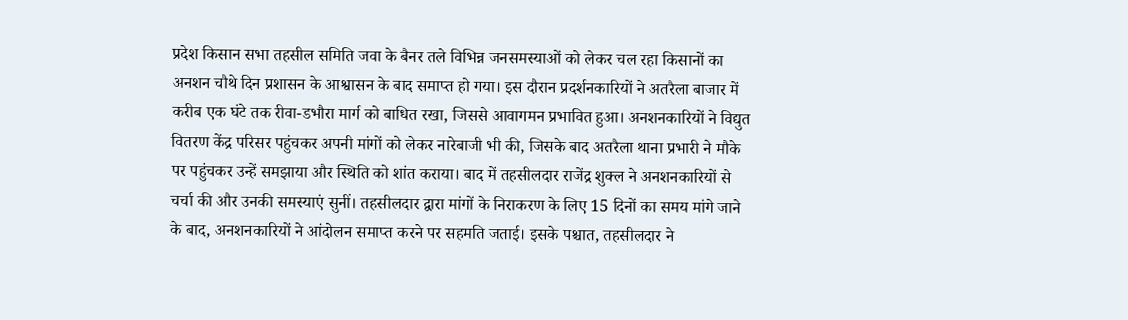प्रदेश किसान सभा तहसील समिति जवा के बैनर तले विभिन्न जनसमस्याओं को लेकर चल रहा किसानों का अनशन चौथे दिन प्रशासन के आश्वासन के बाद समाप्त हो गया। इस दौरान प्रदर्शनकारियों ने अतरैला बाजार में करीब एक घंटे तक रीवा-डभौरा मार्ग को बाधित रखा, जिससे आवागमन प्रभावित हुआ। अनशनकारियों ने विद्युत वितरण केंद्र परिसर पहुंचकर अपनी मांगों को लेकर नारेबाजी भी की, जिसके बाद अतरैला थाना प्रभारी ने मौके पर पहुंचकर उन्हें समझाया और स्थिति को शांत कराया। बाद में तहसीलदार राजेंद्र शुक्ल ने अनशनकारियों से चर्चा की और उनकी समस्याएं सुनीं। तहसीलदार द्वारा मांगों के निराकरण के लिए 15 दिनों का समय मांगे जाने के बाद, अनशनकारियों ने आंदोलन समाप्त करने पर सहमति जताई। इसके पश्चात, तहसीलदार ने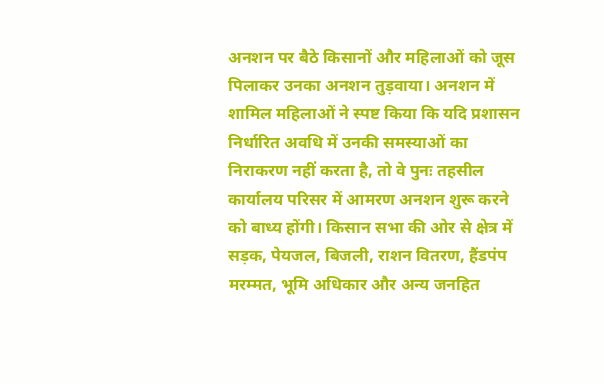अनशन पर बैठे किसानों और महिलाओं को जूस पिलाकर उनका अनशन तुड़वाया। अनशन में शामिल महिलाओं ने स्पष्ट किया कि यदि प्रशासन निर्धारित अवधि में उनकी समस्याओं का निराकरण नहीं करता है, तो वे पुनः तहसील कार्यालय परिसर में आमरण अनशन शुरू करने को बाध्य होंगी। किसान सभा की ओर से क्षेत्र में सड़क, पेयजल, बिजली, राशन वितरण, हैंडपंप मरम्मत, भूमि अधिकार और अन्य जनहित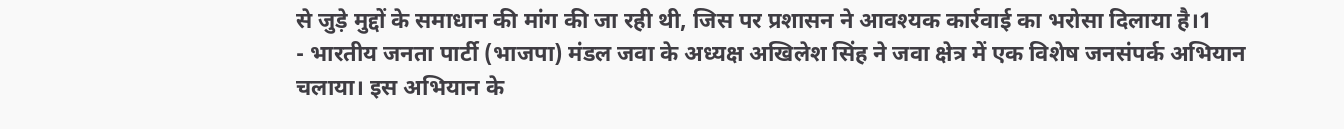से जुड़े मुद्दों के समाधान की मांग की जा रही थी, जिस पर प्रशासन ने आवश्यक कार्रवाई का भरोसा दिलाया है।1
- भारतीय जनता पार्टी (भाजपा) मंडल जवा के अध्यक्ष अखिलेश सिंह ने जवा क्षेत्र में एक विशेष जनसंपर्क अभियान चलाया। इस अभियान के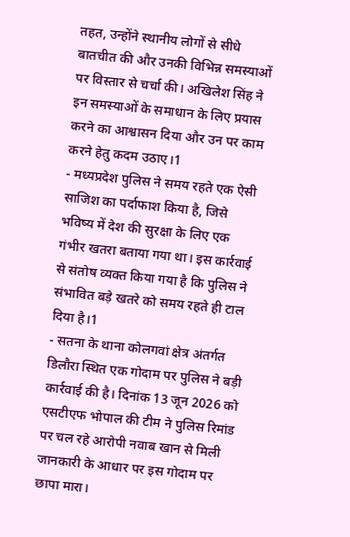तहत, उन्होंने स्थानीय लोगों से सीधे बातचीत की और उनकी विभिन्न समस्याओं पर विस्तार से चर्चा की। अखिलेश सिंह ने इन समस्याओं के समाधान के लिए प्रयास करने का आश्वासन दिया और उन पर काम करने हेतु कदम उठाए।1
- मध्यप्रदेश पुलिस ने समय रहते एक ऐसी साजिश का पर्दाफाश किया है, जिसे भविष्य में देश की सुरक्षा के लिए एक गंभीर खतरा बताया गया था। इस कार्रवाई से संतोष व्यक्त किया गया है कि पुलिस ने संभावित बड़े खतरे को समय रहते ही टाल दिया है।1
- सतना के थाना कोलगवां क्षेत्र अंतर्गत डिलौरा स्थित एक गोदाम पर पुलिस ने बड़ी कार्रवाई की है। दिनांक 13 जून 2026 को एसटीएफ भोपाल की टीम ने पुलिस रिमांड पर चल रहे आरोपी नवाब खान से मिली जानकारी के आधार पर इस गोदाम पर छापा मारा।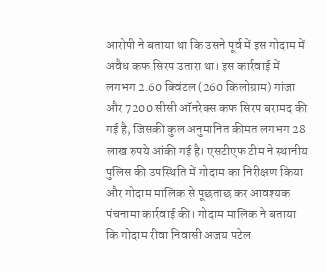आरोपी ने बताया था कि उसने पूर्व में इस गोदाम में अवैध कफ सिरप उतारा था। इस कार्रवाई में लगभग 2.60 क्विंटल (260 किलोग्राम) गांजा और 7200 सीसी ऑनरेक्स कफ सिरप बरामद की गई है, जिसकी कुल अनुमानित कीमत लगभग 28 लाख रुपये आंकी गई है। एसटीएफ टीम ने स्थानीय पुलिस की उपस्थिति में गोदाम का निरीक्षण किया और गोदाम मालिक से पूछताछ कर आवश्यक पंचनामा कार्रवाई की। गोदाम मालिक ने बताया कि गोदाम रीवा निवासी अजय पटेल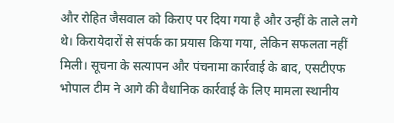और रोहित जैसवाल को किराए पर दिया गया है और उन्हीं के ताले लगे थे। किरायेदारों से संपर्क का प्रयास किया गया, लेकिन सफलता नहीं मिली। सूचना के सत्यापन और पंचनामा कार्रवाई के बाद, एसटीएफ भोपाल टीम ने आगे की वैधानिक कार्रवाई के लिए मामला स्थानीय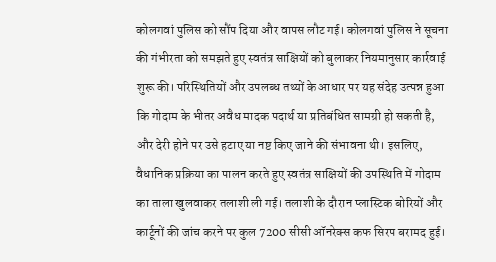कोलगवां पुलिस को सौंप दिया और वापस लौट गई। कोलगवां पुलिस ने सूचना की गंभीरता को समझते हुए स्वतंत्र साक्षियों को बुलाकर नियमानुसार कार्रवाई शुरू की। परिस्थितियों और उपलब्ध तथ्यों के आधार पर यह संदेह उत्पन्न हुआ कि गोदाम के भीतर अवैध मादक पदार्थ या प्रतिबंधित सामग्री हो सकती है, और देरी होने पर उसे हटाए या नष्ट किए जाने की संभावना थी। इसलिए, वैधानिक प्रक्रिया का पालन करते हुए स्वतंत्र साक्षियों की उपस्थिति में गोदाम का ताला खुलवाकर तलाशी ली गई। तलाशी के दौरान प्लास्टिक बोरियों और कार्टूनों की जांच करने पर कुल 7200 सीसी ऑनरेक्स कफ सिरप बरामद हुई।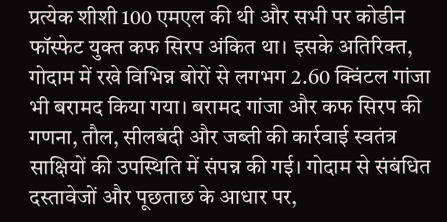प्रत्येक शीशी 100 एमएल की थी और सभी पर कोडीन फॉस्फेट युक्त कफ सिरप अंकित था। इसके अतिरिक्त, गोदाम में रखे विभिन्न बोरों से लगभग 2.60 क्विंटल गांजा भी बरामद किया गया। बरामद गांजा और कफ सिरप की गणना, तौल, सीलबंदी और जब्ती की कार्रवाई स्वतंत्र साक्षियों की उपस्थिति में संपन्न की गई। गोदाम से संबंधित दस्तावेजों और पूछताछ के आधार पर,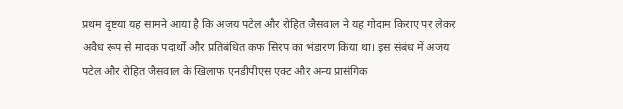प्रथम दृष्टया यह सामने आया है कि अजय पटेल और रोहित जैसवाल ने यह गोदाम किराए पर लेकर अवैध रूप से मादक पदार्थों और प्रतिबंधित कफ सिरप का भंडारण किया था। इस संबंध में अजय पटेल और रोहित जैसवाल के खिलाफ एनडीपीएस एक्ट और अन्य प्रासंगिक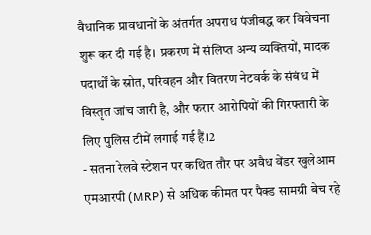वैधानिक प्रावधानों के अंतर्गत अपराध पंजीबद्ध कर विवेचना शुरू कर दी गई है। प्रकरण में संलिप्त अन्य व्यक्तियों, मादक पदार्थों के स्रोत, परिवहन और वितरण नेटवर्क के संबंध में विस्तृत जांच जारी है, और फरार आरोपियों की गिरफ्तारी के लिए पुलिस टीमें लगाई गई हैं।2
- सतना रेलवे स्टेशन पर कथित तौर पर अवैध वेंडर खुलेआम एमआरपी (MRP) से अधिक कीमत पर पैक्ड सामग्री बेच रहे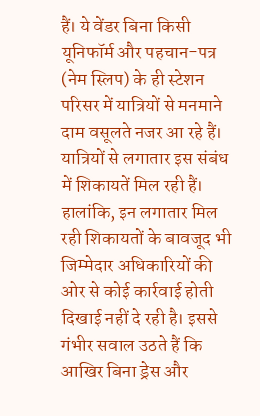हैं। ये वेंडर बिना किसी यूनिफॉर्म और पहचान-पत्र (नेम स्लिप) के ही स्टेशन परिसर में यात्रियों से मनमाने दाम वसूलते नजर आ रहे हैं। यात्रियों से लगातार इस संबंध में शिकायतें मिल रही हैं। हालांकि, इन लगातार मिल रही शिकायतों के बावजूद भी जिम्मेदार अधिकारियों की ओर से कोई कार्रवाई होती दिखाई नहीं दे रही है। इससे गंभीर सवाल उठते हैं कि आखिर बिना ड्रेस और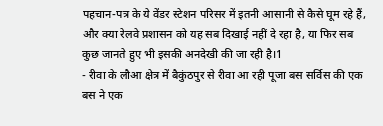पहचान-पत्र के ये वेंडर स्टेशन परिसर में इतनी आसानी से कैसे घूम रहे हैं, और क्या रेलवे प्रशासन को यह सब दिखाई नहीं दे रहा है, या फिर सब कुछ जानते हुए भी इसकी अनदेखी की जा रही है।1
- रीवा के लौआ क्षेत्र में बैकुंठपुर से रीवा आ रही पूजा बस सर्विस की एक बस ने एक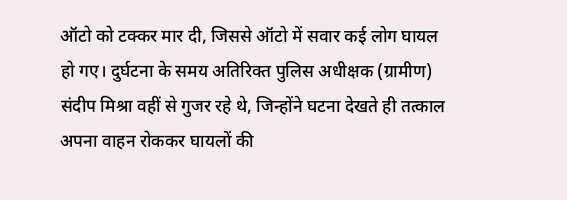ऑटो को टक्कर मार दी, जिससे ऑटो में सवार कई लोग घायल हो गए। दुर्घटना के समय अतिरिक्त पुलिस अधीक्षक (ग्रामीण) संदीप मिश्रा वहीं से गुजर रहे थे, जिन्होंने घटना देखते ही तत्काल अपना वाहन रोककर घायलों की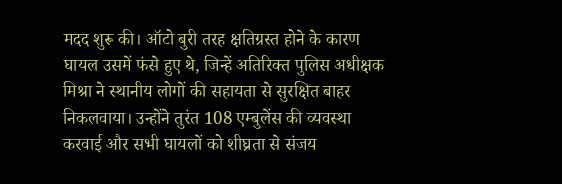मदद शुरू की। ऑटो बुरी तरह क्षतिग्रस्त होने के कारण घायल उसमें फंसे हुए थे, जिन्हें अतिरिक्त पुलिस अधीक्षक मिश्रा ने स्थानीय लोगों की सहायता से सुरक्षित बाहर निकलवाया। उन्होंने तुरंत 108 एम्बुलेंस की व्यवस्था करवाई और सभी घायलों को शीघ्रता से संजय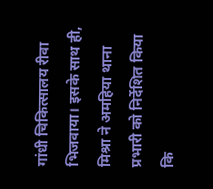गांधी चिकित्सालय रीवा भिजवाया। इसके साथ ही, मिश्रा ने अमहिया थाना प्रभारी को निर्देशित किया कि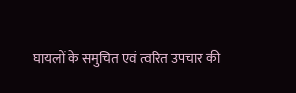घायलों के समुचित एवं त्वरित उपचार की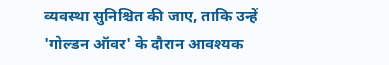व्यवस्था सुनिश्चित की जाए, ताकि उन्हें 'गोल्डन ऑवर' के दौरान आवश्यक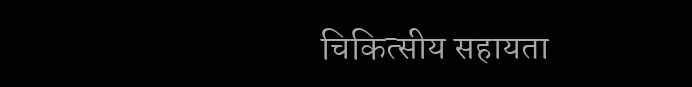चिकित्सीय सहायता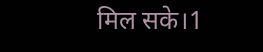मिल सके।1